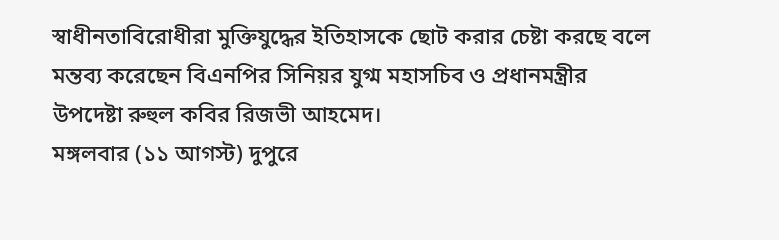স্বাধীনতাবিরোধীরা মুক্তিযুদ্ধের ইতিহাসকে ছোট করার চেষ্টা করছে বলে মন্তব্য করেছেন বিএনপির সিনিয়র যুগ্ম মহাসচিব ও প্রধানমন্ত্রীর উপদেষ্টা রুহুল কবির রিজভী আহমেদ।
মঙ্গলবার (১১ আগস্ট) দুপুরে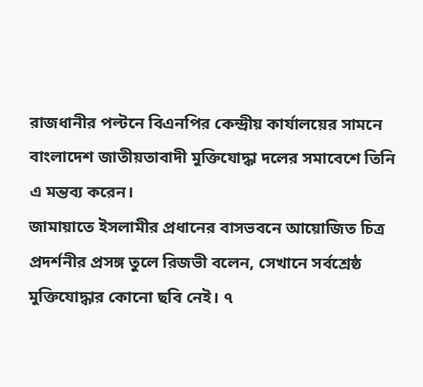রাজধানীর পল্টনে বিএনপির কেন্দ্রীয় কার্যালয়ের সামনে বাংলাদেশ জাতীয়তাবাদী মুক্তিযোদ্ধা দলের সমাবেশে তিনি এ মন্তব্য করেন।
জামায়াতে ইসলামীর প্রধানের বাসভবনে আয়োজিত চিত্র প্রদর্শনীর প্রসঙ্গ তুলে রিজভী বলেন, সেখানে সর্বশ্রেষ্ঠ মুক্তিযোদ্ধার কোনো ছবি নেই। ৭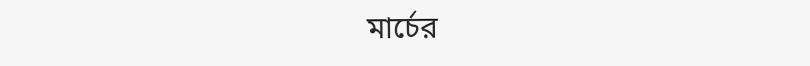মার্চের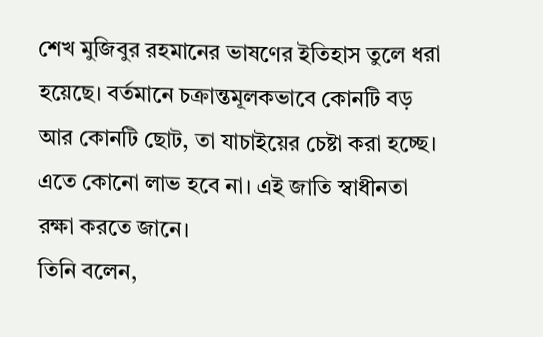শেখ মুজিবুর রহমানের ভাষণের ইতিহাস তুলে ধরা হয়েছে। বর্তমানে চক্রান্তমূলকভাবে কোনটি বড় আর কোনটি ছোট, তা যাচাইয়ের চেষ্টা করা হচ্ছে। এতে কোনো লাভ হবে না। এই জাতি স্বাধীনতা রক্ষা করতে জানে।
তিনি বলেন,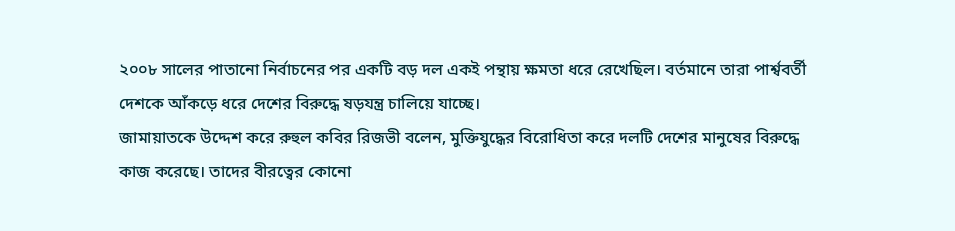২০০৮ সালের পাতানো নির্বাচনের পর একটি বড় দল একই পন্থায় ক্ষমতা ধরে রেখেছিল। বর্তমানে তারা পার্শ্ববর্তী দেশকে আঁকড়ে ধরে দেশের বিরুদ্ধে ষড়যন্ত্র চালিয়ে যাচ্ছে।
জামায়াতকে উদ্দেশ করে রুহুল কবির রিজভী বলেন, মুক্তিযুদ্ধের বিরোধিতা করে দলটি দেশের মানুষের বিরুদ্ধে কাজ করেছে। তাদের বীরত্বের কোনো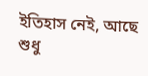ইতিহাস নেই, আছে শুধু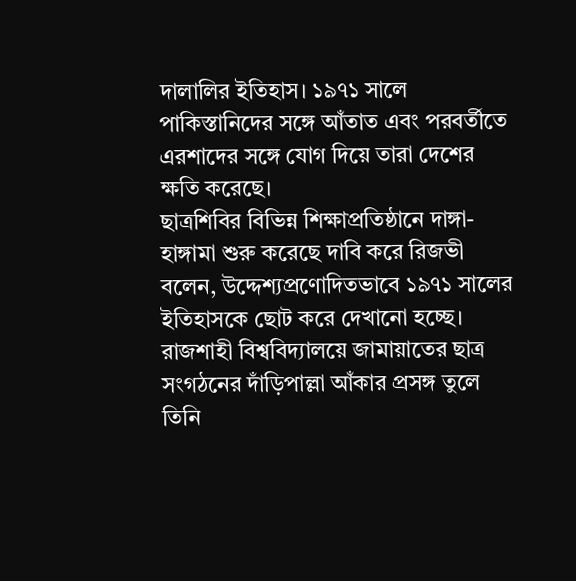দালালির ইতিহাস। ১৯৭১ সালে পাকিস্তানিদের সঙ্গে আঁতাত এবং পরবর্তীতে এরশাদের সঙ্গে যোগ দিয়ে তারা দেশের ক্ষতি করেছে।
ছাত্রশিবির বিভিন্ন শিক্ষাপ্রতিষ্ঠানে দাঙ্গা-হাঙ্গামা শুরু করেছে দাবি করে রিজভী বলেন, উদ্দেশ্যপ্রণোদিতভাবে ১৯৭১ সালের ইতিহাসকে ছোট করে দেখানো হচ্ছে।
রাজশাহী বিশ্ববিদ্যালয়ে জামায়াতের ছাত্র সংগঠনের দাঁড়িপাল্লা আঁকার প্রসঙ্গ তুলে তিনি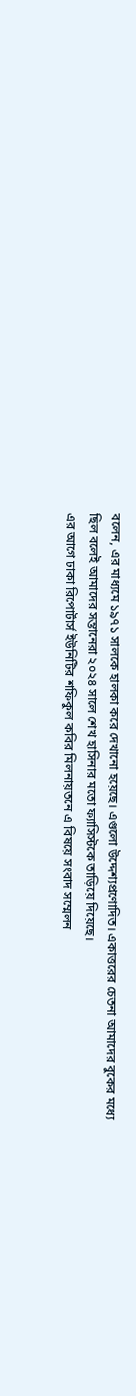বলেন, এর মাধ্যমে ১৯৭১ সালকে হালকা করে দেখানো হয়েছে। এগুলো উদ্দেশ্যপ্রণোদিত। একাত্তরের চেতনা আমাদের বুকের মধ্যে ছিল বলেই আমাদের সন্তানেরা ২০২৪ সালে শেখ হাসিনার মতো ফ্যাসিস্টকে তাড়িয়ে দিয়েছে।
এর আগে ঢাকা রিপোর্টার্স ইউনিটির শফিকুল কবির মিলনায়তনে এ বিষয়ে সংবাদ সম্মেলন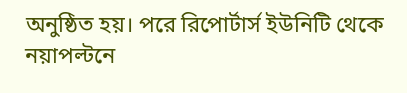অনুষ্ঠিত হয়। পরে রিপোর্টার্স ইউনিটি থেকে নয়াপল্টনে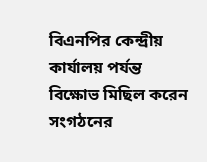বিএনপির কেন্দ্রীয় কার্যালয় পর্যন্ত বিক্ষোভ মিছিল করেন সংগঠনের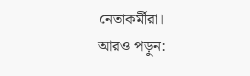নেতাকর্মীরা।
আরও পড়ুন: